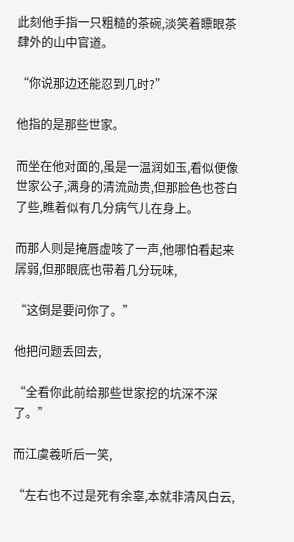此刻他手指一只粗糙的茶碗,淡笑着瞟眼茶肆外的山中官道。

“你说那边还能忍到几时?”

他指的是那些世家。

而坐在他对面的,虽是一温润如玉,看似便像世家公子,满身的清流勋贵,但那脸色也苍白了些,瞧着似有几分病气儿在身上。

而那人则是掩唇虚咳了一声,他哪怕看起来孱弱,但那眼底也带着几分玩味,

“这倒是要问你了。”

他把问题丢回去,

“全看你此前给那些世家挖的坑深不深了。”

而江虞羲听后一笑,

“左右也不过是死有余辜,本就非清风白云,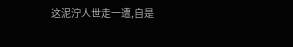这泥泞人世走一遭,自是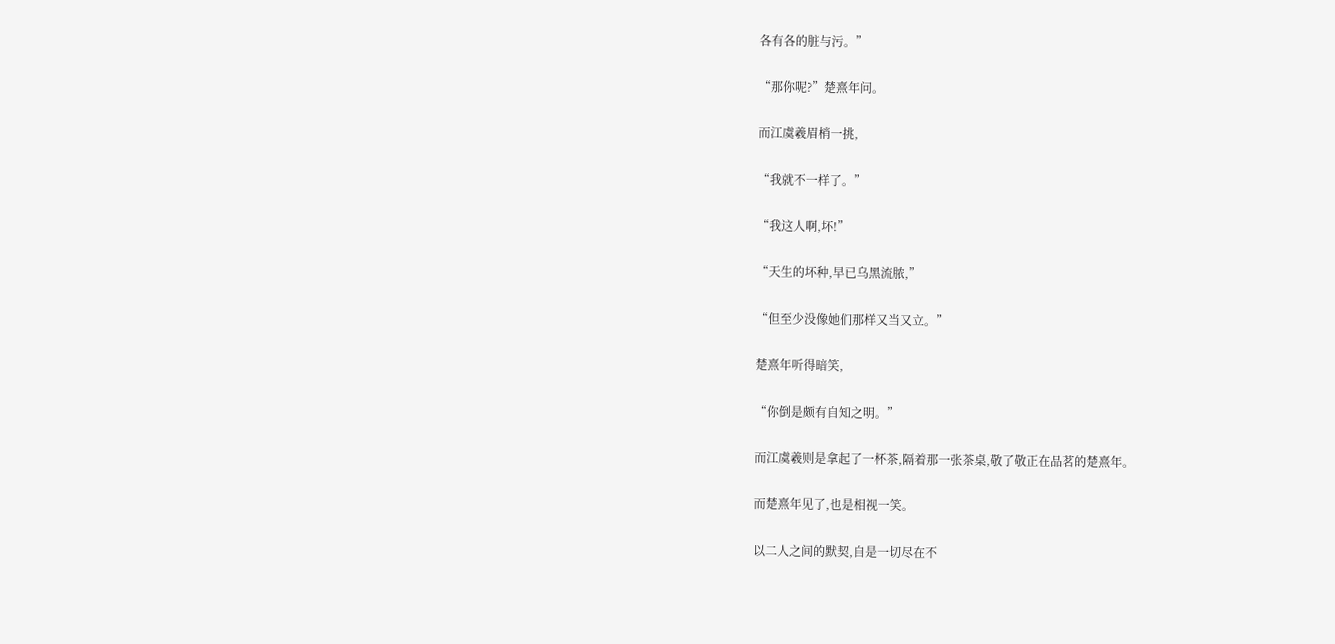各有各的脏与污。”

“那你呢?”楚熹年问。

而江虞羲眉梢一挑,

“我就不一样了。”

“我这人啊,坏!”

“天生的坏种,早已乌黑流脓,”

“但至少没像她们那样又当又立。”

楚熹年听得暗笑,

“你倒是颇有自知之明。”

而江虞羲则是拿起了一杯茶,隔着那一张茶桌,敬了敬正在品茗的楚熹年。

而楚熹年见了,也是相视一笑。

以二人之间的默契,自是一切尽在不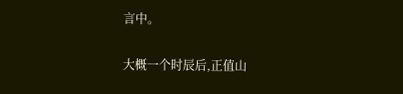言中。

大概一个时辰后,正值山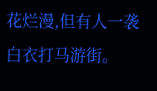花烂漫,但有人一袭白衣打马游街。